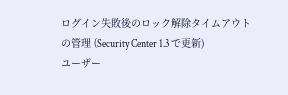ログイン失敗後のロック解除タイムアウトの管理 (Security Center 1.3 で更新)
ユーザー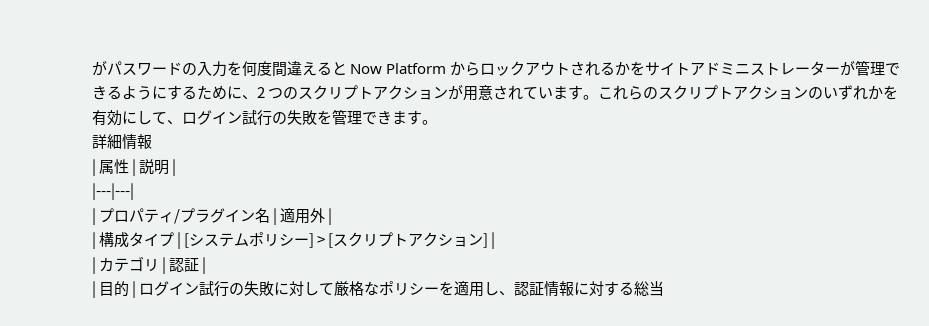がパスワードの入力を何度間違えると Now Platform からロックアウトされるかをサイトアドミニストレーターが管理できるようにするために、2 つのスクリプトアクションが用意されています。これらのスクリプトアクションのいずれかを有効にして、ログイン試行の失敗を管理できます。
詳細情報
| 属性 | 説明 |
|---|---|
| プロパティ/プラグイン名 | 適用外 |
| 構成タイプ | [システムポリシー] > [スクリプトアクション] |
| カテゴリ | 認証 |
| 目的 | ログイン試行の失敗に対して厳格なポリシーを適用し、認証情報に対する総当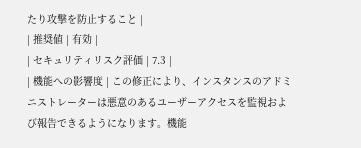たり攻撃を防止すること |
| 推奨値 | 有効 |
| セキュリティリスク評価 | 7.3 |
| 機能への影響度 | この修正により、インスタンスのアドミニストレーターは悪意のあるユーザーアクセスを監視および報告できるようになります。機能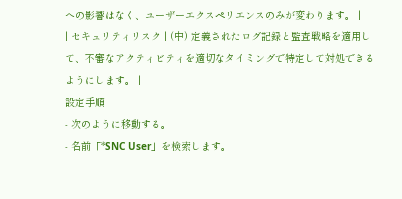への影響はなく、ユーザーエクスペリエンスのみが変わります。 |
| セキュリティリスク | (中) 定義されたログ記録と監査戦略を適用して、不審なアクティビティを適切なタイミングで特定して対処できるようにします。 |
設定手順
- 次のように移動する。
- 名前「*SNC User」を検索します。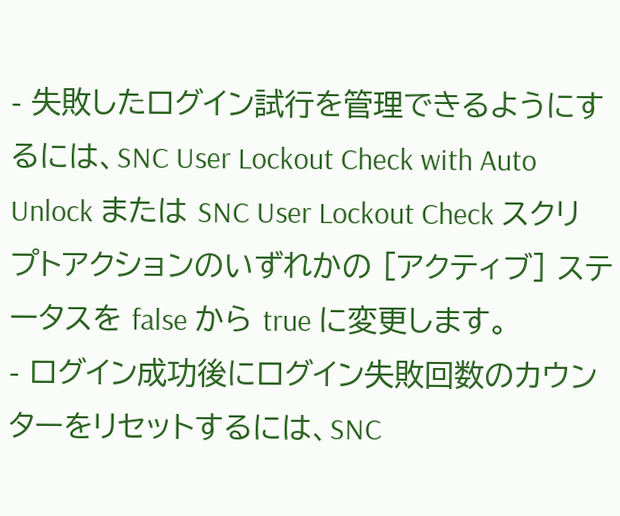- 失敗したログイン試行を管理できるようにするには、SNC User Lockout Check with Auto Unlock または SNC User Lockout Check スクリプトアクションのいずれかの [アクティブ] ステータスを false から true に変更します。
- ログイン成功後にログイン失敗回数のカウンターをリセットするには、SNC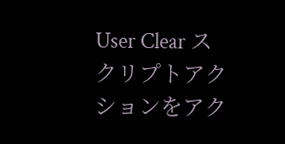User Clear スクリプトアクションをアク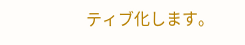ティブ化します。